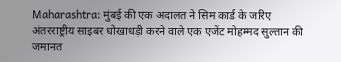Maharashtra: मुंबई की एक अदालत ने सिम कार्ड के जरिए अंतरराष्ट्रीय साइबर धोखाधड़ी करने वाले एक एजेंट मोहम्मद सुल्तान की जमानत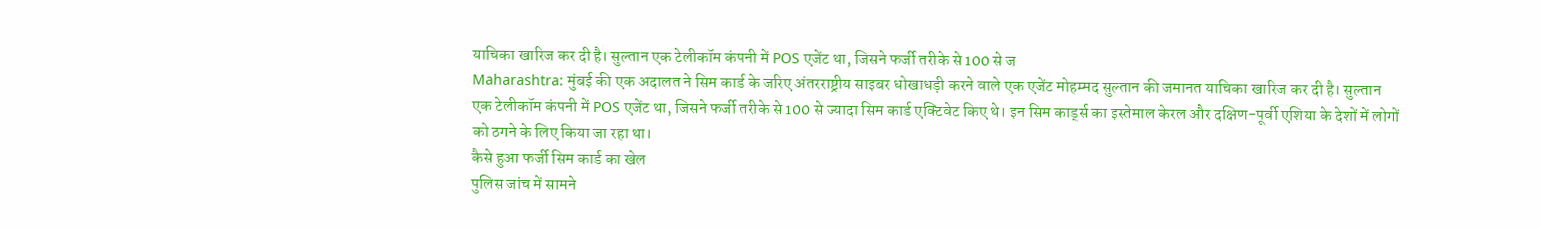याचिका खारिज कर दी है। सुल्तान एक टेलीकॉम कंपनी में POS एजेंट था, जिसने फर्जी तरीके से 100 से ज
Maharashtra: मुंबई की एक अदालत ने सिम कार्ड के जरिए अंतरराष्ट्रीय साइबर धोखाधड़ी करने वाले एक एजेंट मोहम्मद सुल्तान की जमानत याचिका खारिज कर दी है। सुल्तान एक टेलीकॉम कंपनी में POS एजेंट था, जिसने फर्जी तरीके से 100 से ज्यादा सिम कार्ड एक्टिवेट किए थे। इन सिम कार्ड्स का इस्तेमाल केरल और दक्षिण-पूर्वी एशिया के देशों में लोगों को ठगने के लिए किया जा रहा था।
कैसे हुआ फर्जी सिम कार्ड का खेल
पुलिस जांच में सामने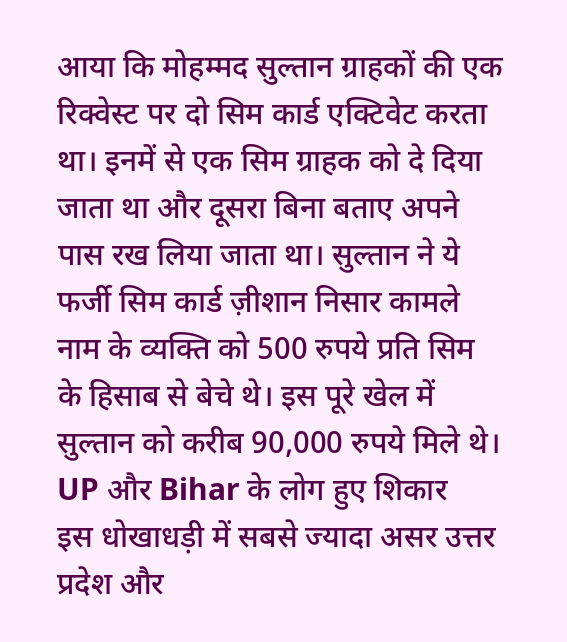आया कि मोहम्मद सुल्तान ग्राहकों की एक रिक्वेस्ट पर दो सिम कार्ड एक्टिवेट करता था। इनमें से एक सिम ग्राहक को दे दिया जाता था और दूसरा बिना बताए अपने पास रख लिया जाता था। सुल्तान ने ये फर्जी सिम कार्ड ज़ीशान निसार कामले नाम के व्यक्ति को 500 रुपये प्रति सिम के हिसाब से बेचे थे। इस पूरे खेल में सुल्तान को करीब 90,000 रुपये मिले थे।
UP और Bihar के लोग हुए शिकार
इस धोखाधड़ी में सबसे ज्यादा असर उत्तर प्रदेश और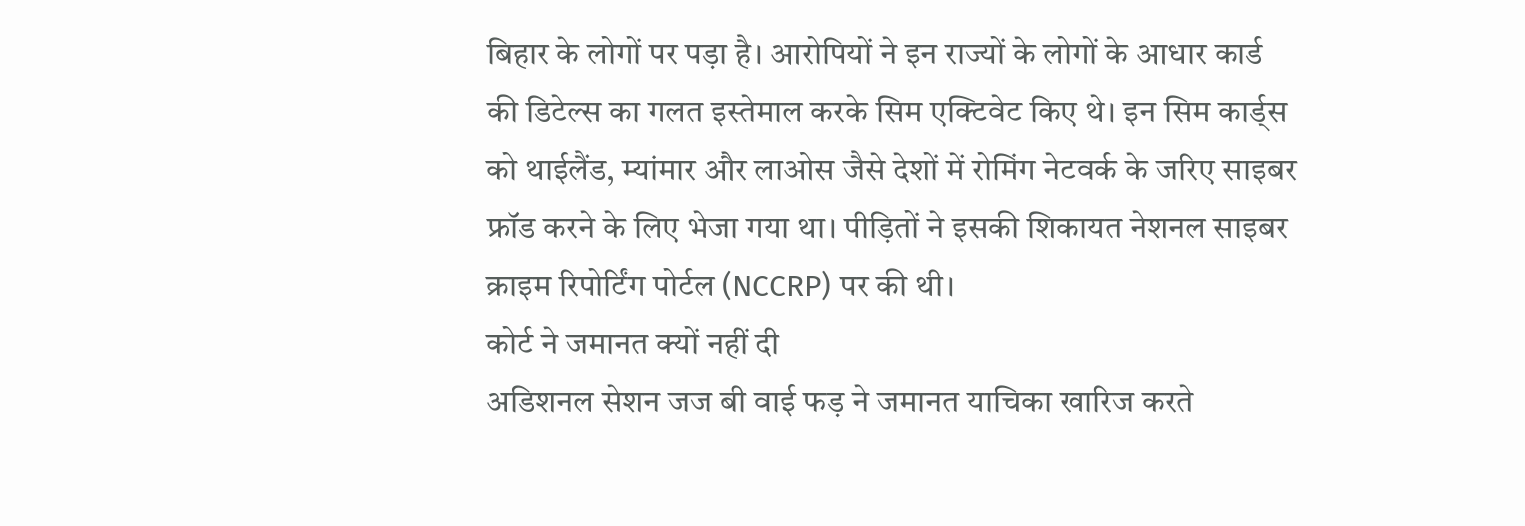बिहार के लोगों पर पड़ा है। आरोपियों ने इन राज्यों के लोगों के आधार कार्ड की डिटेल्स का गलत इस्तेमाल करके सिम एक्टिवेट किए थे। इन सिम कार्ड्स को थाईलैंड, म्यांमार और लाओस जैसे देशों में रोमिंग नेटवर्क के जरिए साइबर फ्रॉड करने के लिए भेजा गया था। पीड़ितों ने इसकी शिकायत नेशनल साइबर क्राइम रिपोर्टिंग पोर्टल (NCCRP) पर की थी।
कोर्ट ने जमानत क्यों नहीं दी
अडिशनल सेशन जज बी वाई फड़ ने जमानत याचिका खारिज करते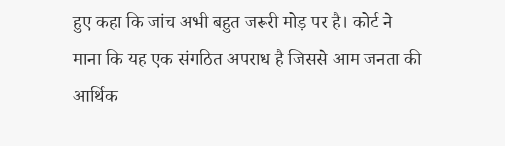हुए कहा कि जांच अभी बहुत जरूरी मोड़ पर है। कोर्ट ने माना कि यह एक संगठित अपराध है जिससे आम जनता की आर्थिक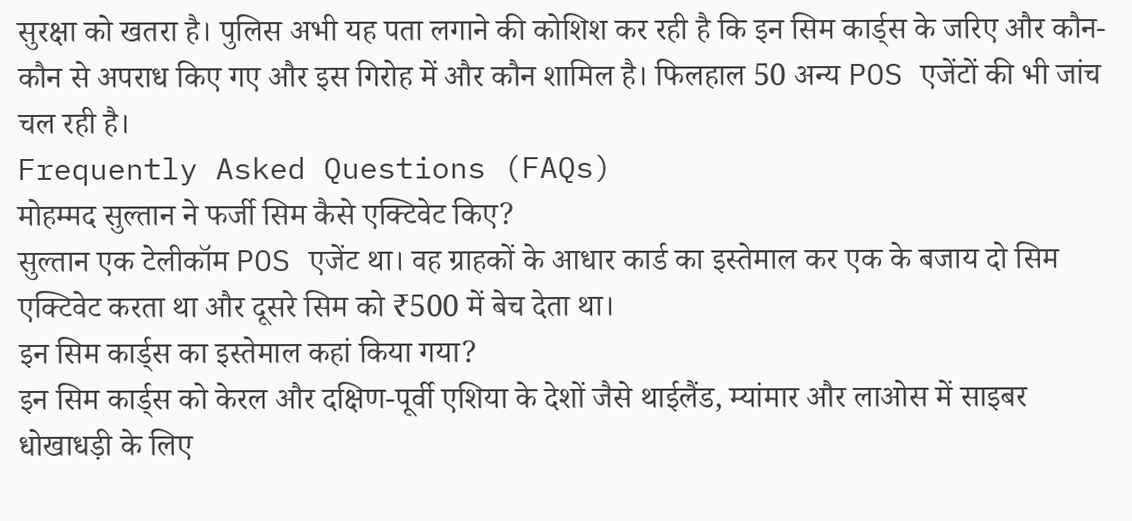सुरक्षा को खतरा है। पुलिस अभी यह पता लगाने की कोशिश कर रही है कि इन सिम कार्ड्स के जरिए और कौन-कौन से अपराध किए गए और इस गिरोह में और कौन शामिल है। फिलहाल 50 अन्य POS एजेंटों की भी जांच चल रही है।
Frequently Asked Questions (FAQs)
मोहम्मद सुल्तान ने फर्जी सिम कैसे एक्टिवेट किए?
सुल्तान एक टेलीकॉम POS एजेंट था। वह ग्राहकों के आधार कार्ड का इस्तेमाल कर एक के बजाय दो सिम एक्टिवेट करता था और दूसरे सिम को ₹500 में बेच देता था।
इन सिम कार्ड्स का इस्तेमाल कहां किया गया?
इन सिम कार्ड्स को केरल और दक्षिण-पूर्वी एशिया के देशों जैसे थाईलैंड, म्यांमार और लाओस में साइबर धोखाधड़ी के लिए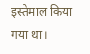इस्तेमाल किया गया था।